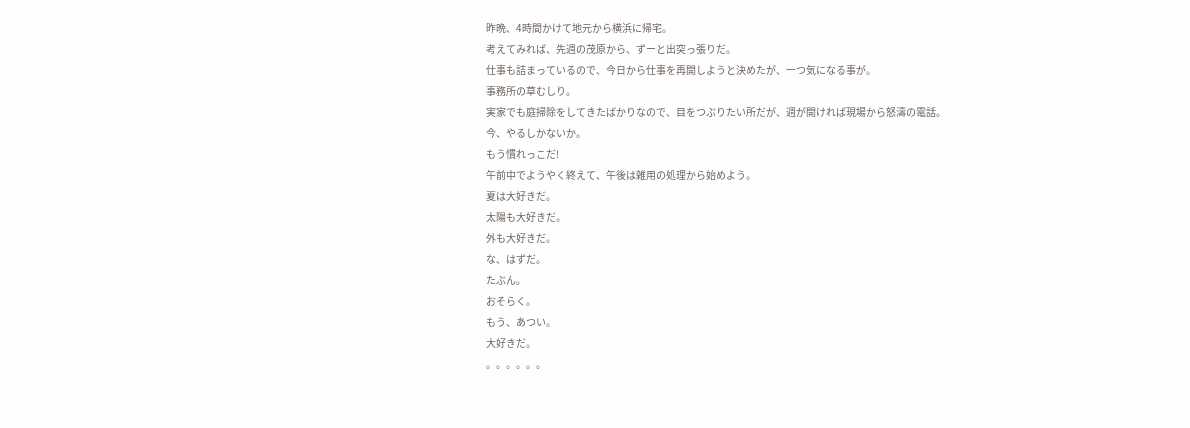昨晩、4時間かけて地元から横浜に帰宅。
考えてみれば、先週の茂原から、ずーと出突っ張りだ。
仕事も詰まっているので、今日から仕事を再開しようと決めたが、一つ気になる事が。
事務所の草むしり。
実家でも庭掃除をしてきたばかりなので、目をつぶりたい所だが、週が開ければ現場から怒濤の電話。
今、やるしかないか。
もう慣れっこだ!
午前中でようやく終えて、午後は雑用の処理から始めよう。
夏は大好きだ。
太陽も大好きだ。
外も大好きだ。
な、はずだ。
たぶん。
おそらく。
もう、あつい。
大好きだ。
。。。。。。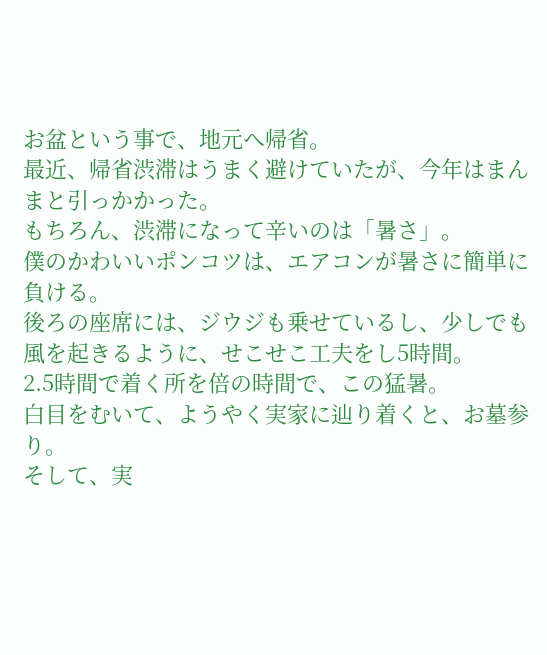お盆という事で、地元へ帰省。
最近、帰省渋滞はうまく避けていたが、今年はまんまと引っかかった。
もちろん、渋滞になって辛いのは「暑さ」。
僕のかわいいポンコツは、エアコンが暑さに簡単に負ける。
後ろの座席には、ジウジも乗せているし、少しでも風を起きるように、せこせこ工夫をし5時間。
2.5時間で着く所を倍の時間で、この猛暑。
白目をむいて、ようやく実家に辿り着くと、お墓参り。
そして、実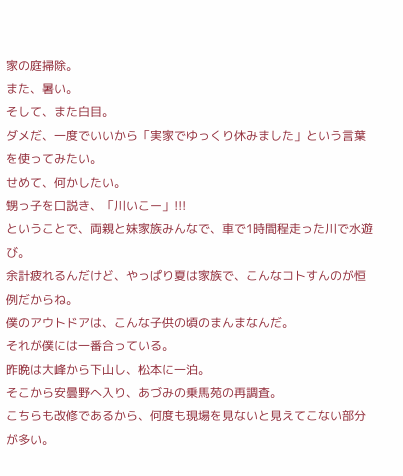家の庭掃除。
また、暑い。
そして、また白目。
ダメだ、一度でいいから「実家でゆっくり休みました」という言葉を使ってみたい。
せめて、何かしたい。
甥っ子を口説き、「川いこー」!!!
ということで、両親と妹家族みんなで、車で1時間程走った川で水遊び。
余計疲れるんだけど、やっぱり夏は家族で、こんなコトすんのが恒例だからね。
僕のアウトドアは、こんな子供の頃のまんまなんだ。
それが僕には一番合っている。
昨晩は大峰から下山し、松本に一泊。
そこから安曇野へ入り、あづみの乗馬苑の再調査。
こちらも改修であるから、何度も現場を見ないと見えてこない部分が多い。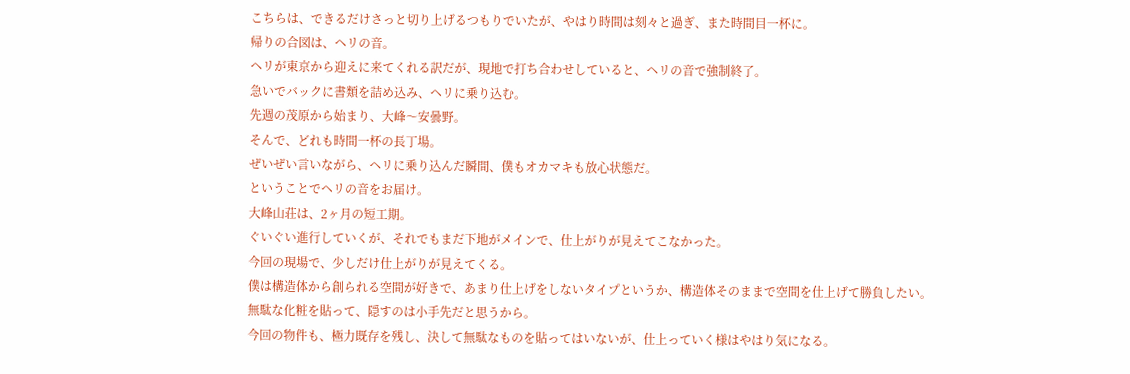こちらは、できるだけさっと切り上げるつもりでいたが、やはり時間は刻々と過ぎ、また時間目一杯に。
帰りの合図は、ヘリの音。
ヘリが東京から迎えに来てくれる訳だが、現地で打ち合わせしていると、ヘリの音で強制終了。
急いでバックに書類を詰め込み、ヘリに乗り込む。
先週の茂原から始まり、大峰〜安曇野。
そんで、どれも時間一杯の長丁場。
ぜいぜい言いながら、ヘリに乗り込んだ瞬間、僕もオカマキも放心状態だ。
ということでヘリの音をお届け。
大峰山荘は、2ヶ月の短工期。
ぐいぐい進行していくが、それでもまだ下地がメインで、仕上がりが見えてこなかった。
今回の現場で、少しだけ仕上がりが見えてくる。
僕は構造体から創られる空間が好きで、あまり仕上げをしないタイプというか、構造体そのままで空間を仕上げて勝負したい。
無駄な化粧を貼って、隠すのは小手先だと思うから。
今回の物件も、極力既存を残し、決して無駄なものを貼ってはいないが、仕上っていく様はやはり気になる。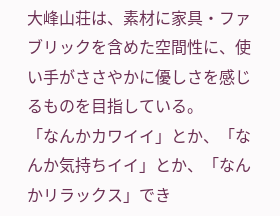大峰山荘は、素材に家具・ファブリックを含めた空間性に、使い手がささやかに優しさを感じるものを目指している。
「なんかカワイイ」とか、「なんか気持ちイイ」とか、「なんかリラックス」でき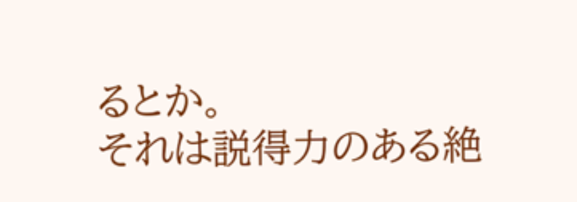るとか。
それは説得力のある絶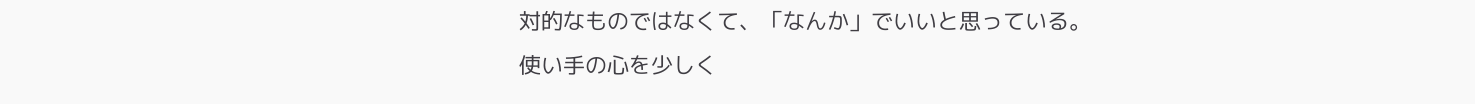対的なものではなくて、「なんか」でいいと思っている。
使い手の心を少しく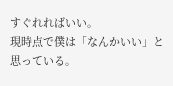すぐれればいい。
現時点で僕は「なんかいい」と思っている。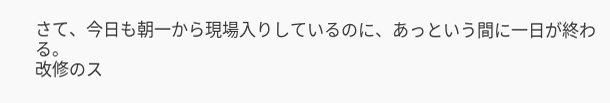さて、今日も朝一から現場入りしているのに、あっという間に一日が終わる。
改修のス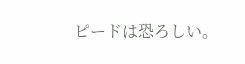ピードは恐ろしい。